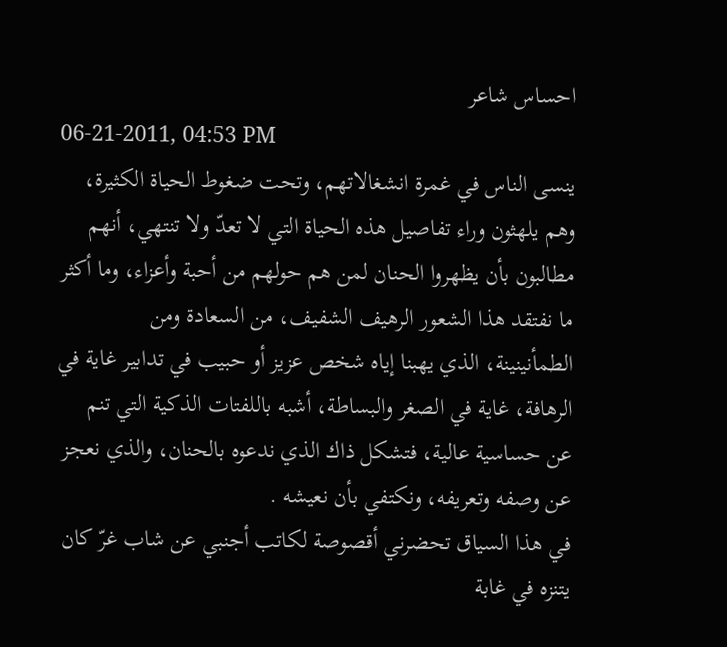احساس شاعر
06-21-2011, 04:53 PM
ينسى الناس في غمرة انشغالاتهم، وتحت ضغوط الحياة الكثيرة، وهم يلهثون وراء تفاصيل هذه الحياة التي لا تعدّ ولا تنتهي، أنهم مطالبون بأن يظهروا الحنان لمن هم حولهم من أحبة وأعزاء، وما أكثر ما نفتقد هذا الشعور الرهيف الشفيف، من السعادة ومن الطمأنينينة، الذي يهبنا إياه شخص عزيز أو حبيب في تدابير غاية في الرهافة، غاية في الصغر والبساطة، أشبه باللفتات الذكية التي تنم عن حساسية عالية، فتشكل ذاك الذي ندعوه بالحنان، والذي نعجز عن وصفه وتعريفه، ونكتفي بأن نعيشه .
في هذا السياق تحضرني أقصوصة لكاتب أجنبي عن شاب غرّ كان يتنزه في غابة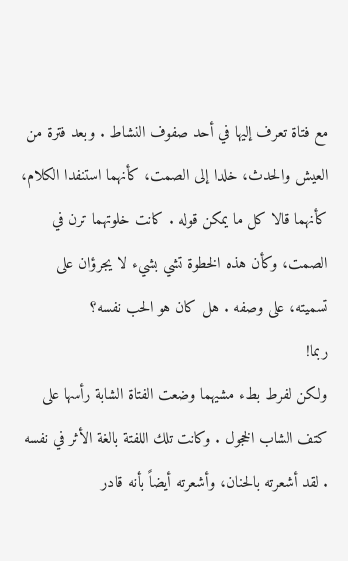مع فتاة تعرف إليها في أحد صفوف النشاط . وبعد فترة من العيش والحدث، خلدا إلى الصمت، كأنهما استنفدا الكلام، كأنهما قالا كل ما يمكن قوله . كانت خلوتهما ترن في الصمت، وكأن هذه الخطوة تشي بشيء لا يجرؤان على تسميته، على وصفه . هل كان هو الحب نفسه؟
ربما!
ولكن لفرط بطء مشيهما وضعت الفتاة الشابة رأسها على كتف الشاب الخجول . وكانت تلك اللفتة بالغة الأثر في نفسه . لقد أشعرته بالحنان، وأشعرته أيضاً بأنه قادر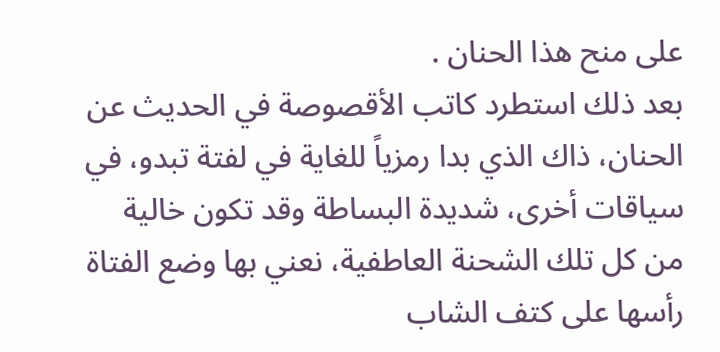على منح هذا الحنان .
بعد ذلك استطرد كاتب الأقصوصة في الحديث عن الحنان، ذاك الذي بدا رمزياً للغاية في لفتة تبدو، في سياقات أخرى، شديدة البساطة وقد تكون خالية من كل تلك الشحنة العاطفية، نعني بها وضع الفتاة رأسها على كتف الشاب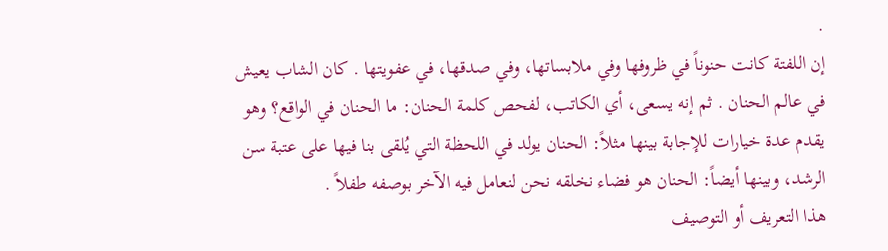.
إن اللفتة كانت حنوناً في ظروفها وفي ملابساتها، وفي صدقها، في عفويتها . كان الشاب يعيش في عالم الحنان . ثم إنه يسعى، أي الكاتب، لفحص كلمة الحنان: ما الحنان في الواقع؟ وهو يقدم عدة خيارات للإجابة بينها مثلاً: الحنان يولد في اللحظة التي يُلقى بنا فيها على عتبة سن الرشد، وبينها أيضاً: الحنان هو فضاء نخلقه نحن لنعامل فيه الآخر بوصفه طفلاً .
هذا التعريف أو التوصيف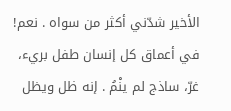الأخير شدّني أكثر من سواه . نعم! في أعماق كل إنسان طفل بريء، غرّ، ساذج لم ينْمُ . إنه ظل ويظل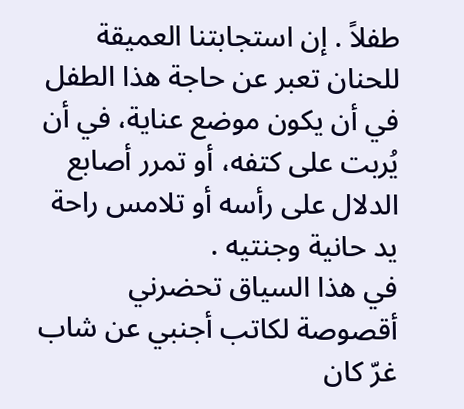طفلاً . إن استجابتنا العميقة للحنان تعبر عن حاجة هذا الطفل في أن يكون موضع عناية، في أن يُربت على كتفه، أو تمرر أصابع الدلال على رأسه أو تلامس راحة يد حانية وجنتيه .
في هذا السياق تحضرني أقصوصة لكاتب أجنبي عن شاب غرّ كان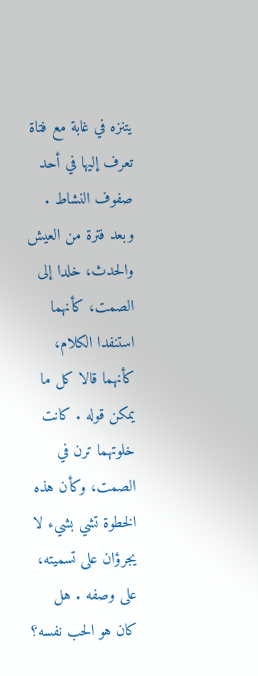يتنزه في غابة مع فتاة تعرف إليها في أحد صفوف النشاط . وبعد فترة من العيش والحدث، خلدا إلى الصمت، كأنهما استنفدا الكلام، كأنهما قالا كل ما يمكن قوله . كانت خلوتهما ترن في الصمت، وكأن هذه الخطوة تشي بشيء لا يجرؤان على تسميته، على وصفه . هل كان هو الحب نفسه؟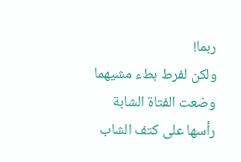ربما!
ولكن لفرط بطء مشيهما وضعت الفتاة الشابة رأسها على كتف الشاب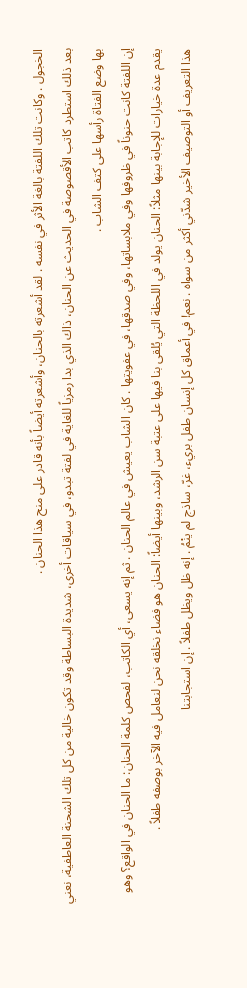الخجول . وكانت تلك اللفتة بالغة الأثر في نفسه . لقد أشعرته بالحنان، وأشعرته أيضاً بأنه قادر على منح هذا الحنان .
بعد ذلك استطرد كاتب الأقصوصة في الحديث عن الحنان، ذاك الذي بدا رمزياً للغاية في لفتة تبدو، في سياقات أخرى، شديدة البساطة وقد تكون خالية من كل تلك الشحنة العاطفية، نعني بها وضع الفتاة رأسها على كتف الشاب .
إن اللفتة كانت حنوناً في ظروفها وفي ملابساتها، وفي صدقها، في عفويتها . كان الشاب يعيش في عالم الحنان . ثم إنه يسعى، أي الكاتب، لفحص كلمة الحنان: ما الحنان في الواقع؟ وهو يقدم عدة خيارات للإجابة بينها مثلاً: الحنان يولد في اللحظة التي يُلقى بنا فيها على عتبة سن الرشد، وبينها أيضاً: الحنان هو فضاء نخلقه نحن لنعامل فيه الآخر بوصفه طفلاً .
هذا التعريف أو التوصيف الأخير شدّني أكثر من سواه . نعم! في أعماق كل إنسان طفل بريء، غرّ، ساذج لم ينْمُ . إنه ظل ويظل طفلاً . إن استجابتنا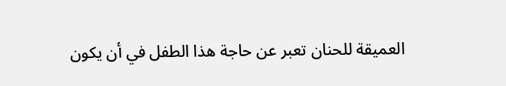العميقة للحنان تعبر عن حاجة هذا الطفل في أن يكون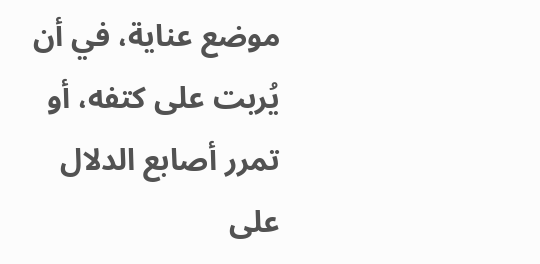موضع عناية، في أن يُربت على كتفه، أو تمرر أصابع الدلال على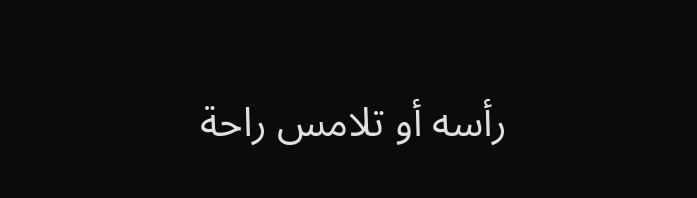رأسه أو تلامس راحة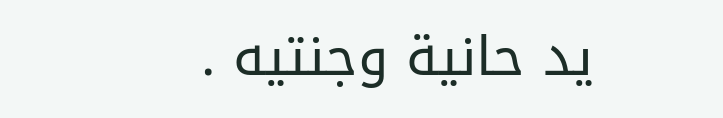يد حانية وجنتيه .